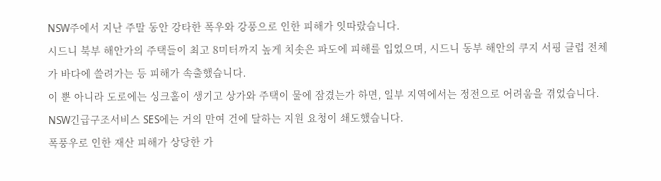NSW주에서 지난 주말 동안 강타한 폭우와 강풍으로 인한 피해가 잇따랐습니다.
시드니 북부 해안가의 주택들이 최고 8미터까지 높게 치솟은 파도에 피해를 입었으며, 시드니 동부 해안의 쿠지 서핑 클럽 전체가 바다에 쓸려가는 등 피해가 속출했습니다.
이 뿐 아니라 도로에는 싱크홀이 생기고 상가와 주택이 물에 잠겼는가 하면, 일부 지역에서는 정전으로 어려움을 겪었습니다.
NSW긴급구조서비스 SES에는 거의 만여 건에 달하는 지원 요청이 쇄도했습니다.
폭풍우로 인한 재산 피해가 상당한 가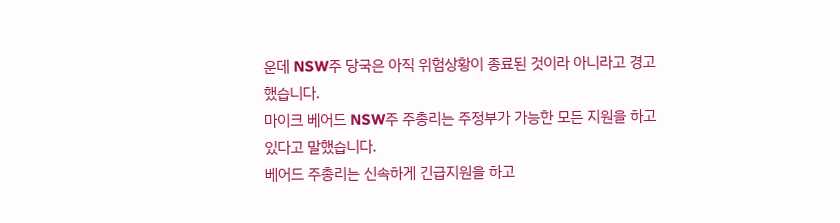운데 NSW주 당국은 아직 위험상황이 종료된 것이라 아니라고 경고했습니다.
마이크 베어드 NSW주 주총리는 주정부가 가능한 모든 지원을 하고 있다고 말했습니다.
베어드 주총리는 신속하게 긴급지원을 하고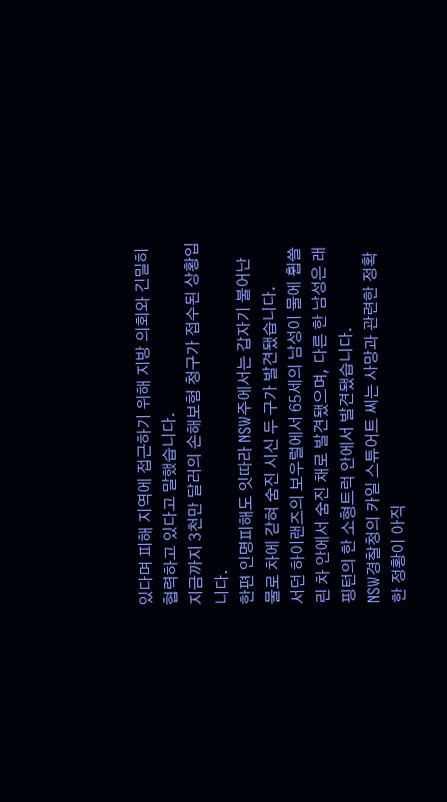있다며 피해 지역에 접근하기 위해 지방 의회와 긴밀히 협력하고 있다고 말했습니다.
지금까지 3천만 달러의 손해보험 청구가 접수된 상황입니다.
한편 인명피해도 잇따라 NSW주에서는 갑자기 불어난 물로 차에 갇혀 숨진 시신 두 구가 발견됐습니다.
서던 하이랜즈의 보우럴에서 65세의 남성이 물에 휩쓸린 차 안에서 숨진 채로 발견됐으며, 다른 한 남성은 래핑턴의 한 소형트럭 안에서 발견됐습니다.
NSW경찰청의 카일 스튜어트 씨는 사망과 관련한 정확한 정황이 아직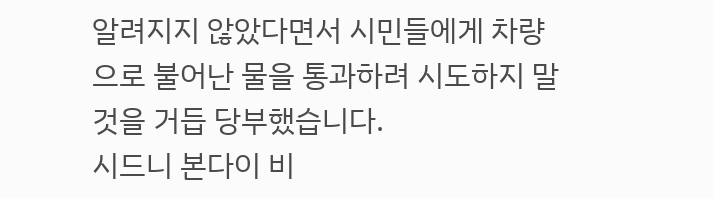알려지지 않았다면서 시민들에게 차량으로 불어난 물을 통과하려 시도하지 말것을 거듭 당부했습니다.
시드니 본다이 비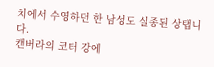치에서 수영하던 한 남성도 실종된 상탭니다.
캔버라의 코터 강에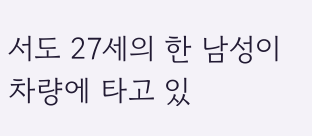서도 27세의 한 남성이 차량에 타고 있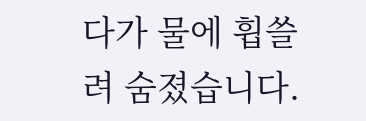다가 물에 휩쓸려 숨졌습니다.